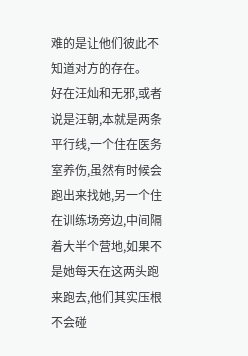难的是让他们彼此不知道对方的存在。
好在汪灿和无邪,或者说是汪朝,本就是两条平行线,一个住在医务室养伤,虽然有时候会跑出来找她,另一个住在训练场旁边,中间隔着大半个营地,如果不是她每天在这两头跑来跑去,他们其实压根不会碰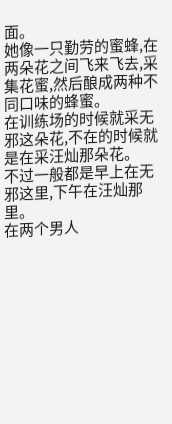面。
她像一只勤劳的蜜蜂,在两朵花之间飞来飞去,采集花蜜,然后酿成两种不同口味的蜂蜜。
在训练场的时候就采无邪这朵花,不在的时候就是在采汪灿那朵花。
不过一般都是早上在无邪这里,下午在汪灿那里。
在两个男人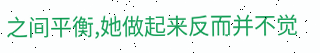之间平衡,她做起来反而并不觉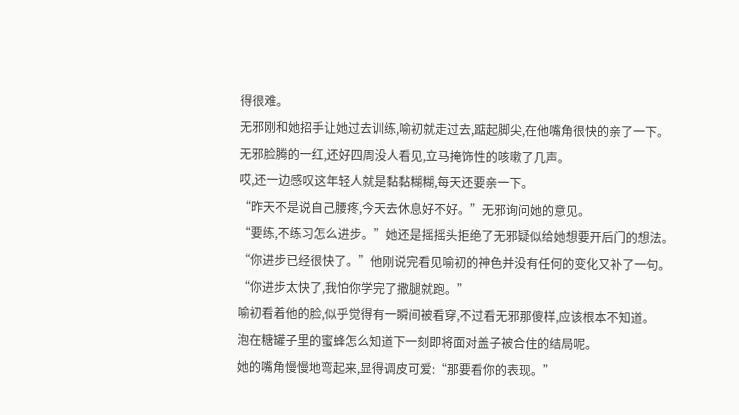得很难。
无邪刚和她招手让她过去训练,喻初就走过去,踮起脚尖,在他嘴角很快的亲了一下。
无邪脸腾的一红,还好四周没人看见,立马掩饰性的咳嗽了几声。
哎,还一边感叹这年轻人就是黏黏糊糊,每天还要亲一下。
“昨天不是说自己腰疼,今天去休息好不好。”无邪询问她的意见。
“要练,不练习怎么进步。”她还是摇摇头拒绝了无邪疑似给她想要开后门的想法。
“你进步已经很快了。”他刚说完看见喻初的神色并没有任何的变化又补了一句。
“你进步太快了,我怕你学完了撒腿就跑。”
喻初看着他的脸,似乎觉得有一瞬间被看穿,不过看无邪那傻样,应该根本不知道。
泡在糖罐子里的蜜蜂怎么知道下一刻即将面对盖子被合住的结局呢。
她的嘴角慢慢地弯起来,显得调皮可爱:“那要看你的表现。”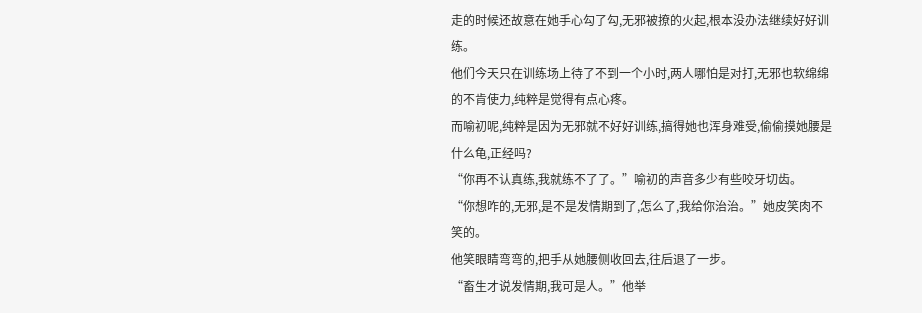走的时候还故意在她手心勾了勾,无邪被撩的火起,根本没办法继续好好训练。
他们今天只在训练场上待了不到一个小时,两人哪怕是对打,无邪也软绵绵的不肯使力,纯粹是觉得有点心疼。
而喻初呢,纯粹是因为无邪就不好好训练,搞得她也浑身难受,偷偷摸她腰是什么龟,正经吗?
“你再不认真练,我就练不了了。”喻初的声音多少有些咬牙切齿。
“你想咋的,无邪,是不是发情期到了,怎么了,我给你治治。”她皮笑肉不笑的。
他笑眼睛弯弯的,把手从她腰侧收回去,往后退了一步。
“畜生才说发情期,我可是人。”他举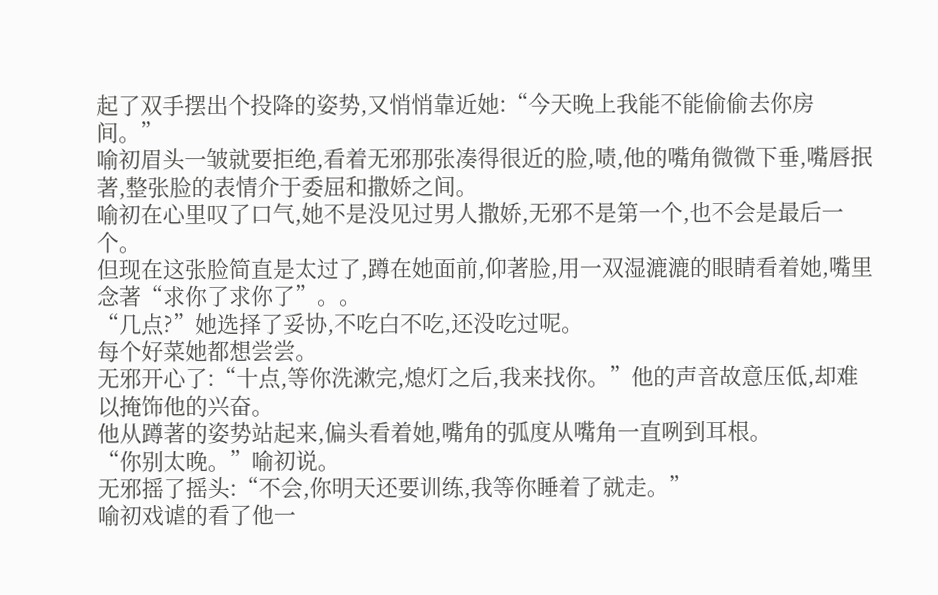起了双手摆出个投降的姿势,又悄悄靠近她:“今天晚上我能不能偷偷去你房间。”
喻初眉头一皱就要拒绝,看着无邪那张凑得很近的脸,啧,他的嘴角微微下垂,嘴唇抿著,整张脸的表情介于委屈和撒娇之间。
喻初在心里叹了口气,她不是没见过男人撒娇,无邪不是第一个,也不会是最后一个。
但现在这张脸简直是太过了,蹲在她面前,仰著脸,用一双湿漉漉的眼睛看着她,嘴里念著“求你了求你了”。。
“几点?”她选择了妥协,不吃白不吃,还没吃过呢。
每个好菜她都想尝尝。
无邪开心了:“十点,等你洗漱完,熄灯之后,我来找你。”他的声音故意压低,却难以掩饰他的兴奋。
他从蹲著的姿势站起来,偏头看着她,嘴角的弧度从嘴角一直咧到耳根。
“你别太晚。”喻初说。
无邪摇了摇头:“不会,你明天还要训练,我等你睡着了就走。”
喻初戏谑的看了他一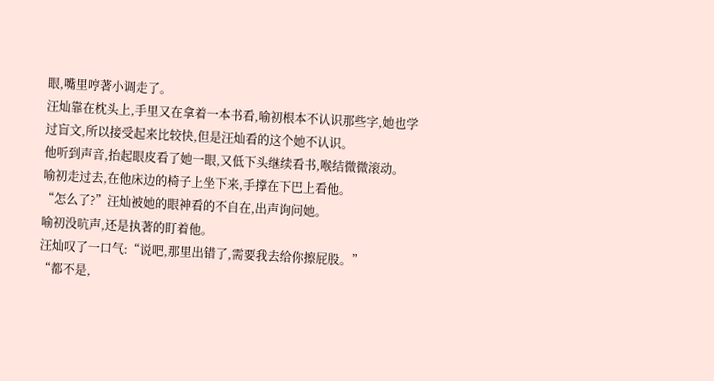眼,嘴里哼著小调走了。
汪灿靠在枕头上,手里又在拿着一本书看,喻初根本不认识那些字,她也学过盲文,所以接受起来比较快,但是汪灿看的这个她不认识。
他听到声音,抬起眼皮看了她一眼,又低下头继续看书,喉结微微滚动。
喻初走过去,在他床边的椅子上坐下来,手撑在下巴上看他。
“怎么了?”汪灿被她的眼神看的不自在,出声询问她。
喻初没吭声,还是执著的盯着他。
汪灿叹了一口气:“说吧,那里出错了,需要我去给你擦屁股。”
“都不是,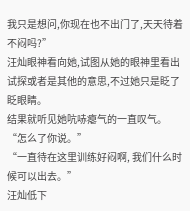我只是想问,你现在也不出门了,天天待着不闷吗?”
汪灿眼神看向她,试图从她的眼神里看出试探或者是其他的意思,不过她只是眨了眨眼睛。
结果就听见她吭哧瘪气的一直叹气。
“怎么了你说。”
“一直待在这里训练好闷啊, 我们什么时候可以出去。”
汪灿低下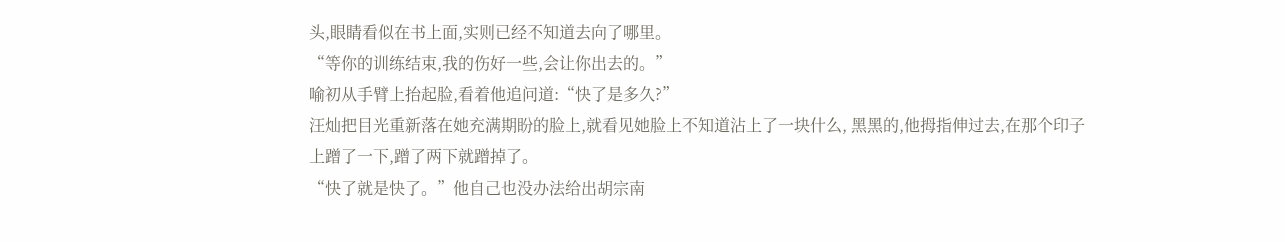头,眼睛看似在书上面,实则已经不知道去向了哪里。
“等你的训练结束,我的伤好一些,会让你出去的。”
喻初从手臂上抬起脸,看着他追问道:“快了是多久?”
汪灿把目光重新落在她充满期盼的脸上,就看见她脸上不知道沾上了一块什么, 黑黑的,他拇指伸过去,在那个印子上蹭了一下,蹭了两下就蹭掉了。
“快了就是快了。”他自己也没办法给出胡宗南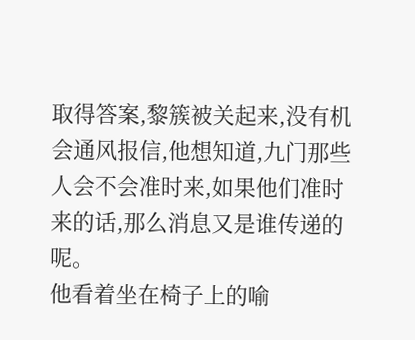取得答案,黎簇被关起来,没有机会通风报信,他想知道,九门那些人会不会准时来,如果他们准时来的话,那么消息又是谁传递的呢。
他看着坐在椅子上的喻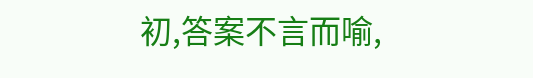初,答案不言而喻,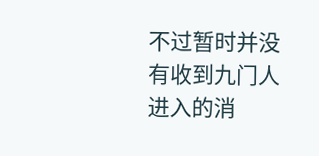不过暂时并没有收到九门人进入的消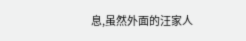息,虽然外面的汪家人